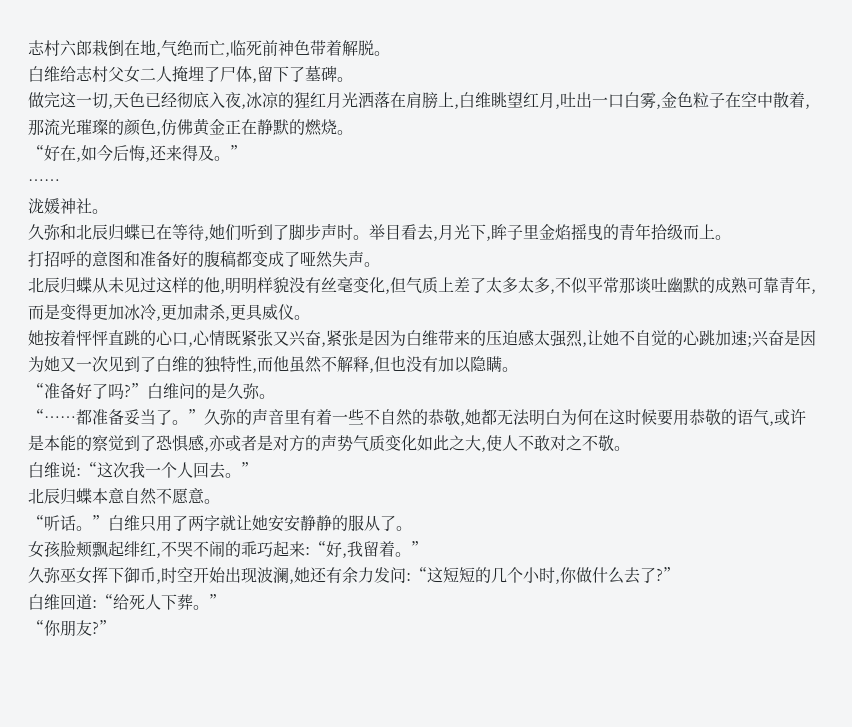志村六郎栽倒在地,气绝而亡,临死前神色带着解脱。
白维给志村父女二人掩埋了尸体,留下了墓碑。
做完这一切,天色已经彻底入夜,冰凉的猩红月光洒落在肩膀上,白维眺望红月,吐出一口白雾,金色粒子在空中散着,那流光璀璨的颜色,仿佛黄金正在静默的燃烧。
“好在,如今后悔,还来得及。”
……
泷媛神社。
久弥和北辰归蝶已在等待,她们听到了脚步声时。举目看去,月光下,眸子里金焰摇曳的青年拾级而上。
打招呼的意图和准备好的腹稿都变成了哑然失声。
北辰归蝶从未见过这样的他,明明样貌没有丝毫变化,但气质上差了太多太多,不似平常那谈吐幽默的成熟可靠青年,而是变得更加冰冷,更加肃杀,更具威仪。
她按着怦怦直跳的心口,心情既紧张又兴奋,紧张是因为白维带来的压迫感太强烈,让她不自觉的心跳加速;兴奋是因为她又一次见到了白维的独特性,而他虽然不解释,但也没有加以隐瞒。
“准备好了吗?”白维问的是久弥。
“……都准备妥当了。”久弥的声音里有着一些不自然的恭敬,她都无法明白为何在这时候要用恭敬的语气,或许是本能的察觉到了恐惧感,亦或者是对方的声势气质变化如此之大,使人不敢对之不敬。
白维说:“这次我一个人回去。”
北辰归蝶本意自然不愿意。
“听话。”白维只用了两字就让她安安静静的服从了。
女孩脸颊飘起绯红,不哭不闹的乖巧起来:“好,我留着。”
久弥巫女挥下御币,时空开始出现波澜,她还有余力发问:“这短短的几个小时,你做什么去了?”
白维回道:“给死人下葬。”
“你朋友?”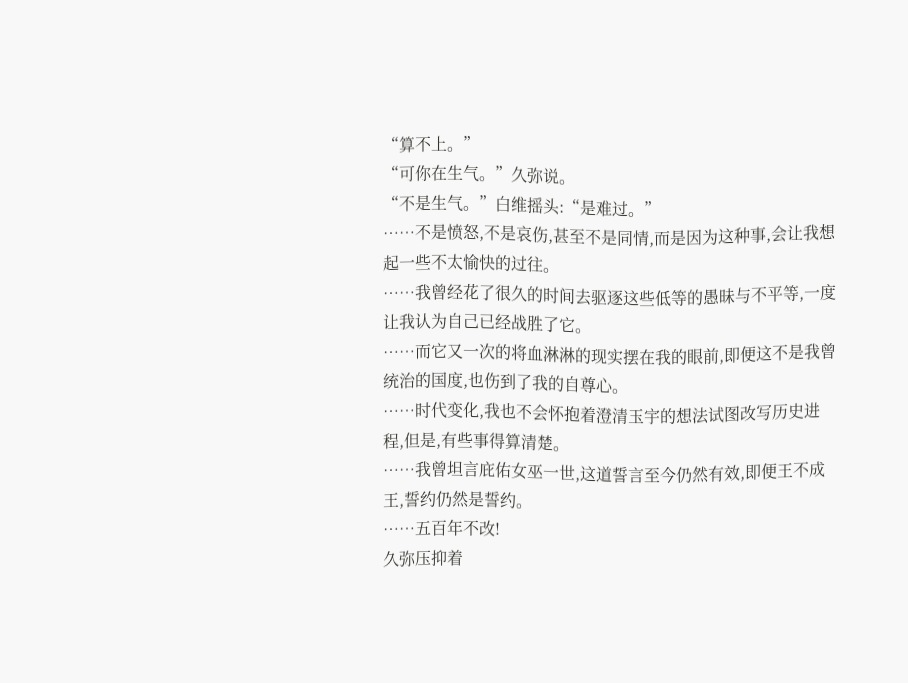“算不上。”
“可你在生气。”久弥说。
“不是生气。”白维摇头:“是难过。”
……不是愤怒,不是哀伤,甚至不是同情,而是因为这种事,会让我想起一些不太愉快的过往。
……我曾经花了很久的时间去驱逐这些低等的愚昧与不平等,一度让我认为自己已经战胜了它。
……而它又一次的将血淋淋的现实摆在我的眼前,即便这不是我曾统治的国度,也伤到了我的自尊心。
……时代变化,我也不会怀抱着澄清玉宇的想法试图改写历史进程,但是,有些事得算清楚。
……我曾坦言庇佑女巫一世,这道誓言至今仍然有效,即便王不成王,誓约仍然是誓约。
……五百年不改!
久弥压抑着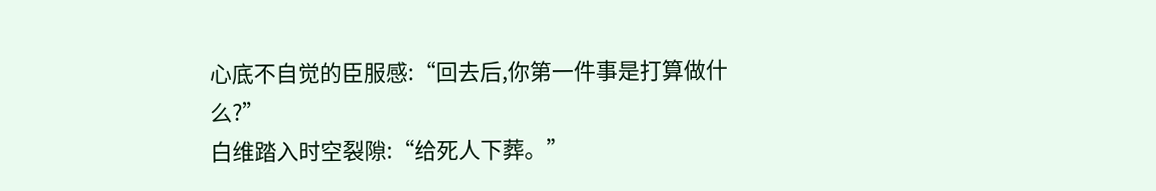心底不自觉的臣服感:“回去后,你第一件事是打算做什么?”
白维踏入时空裂隙:“给死人下葬。”